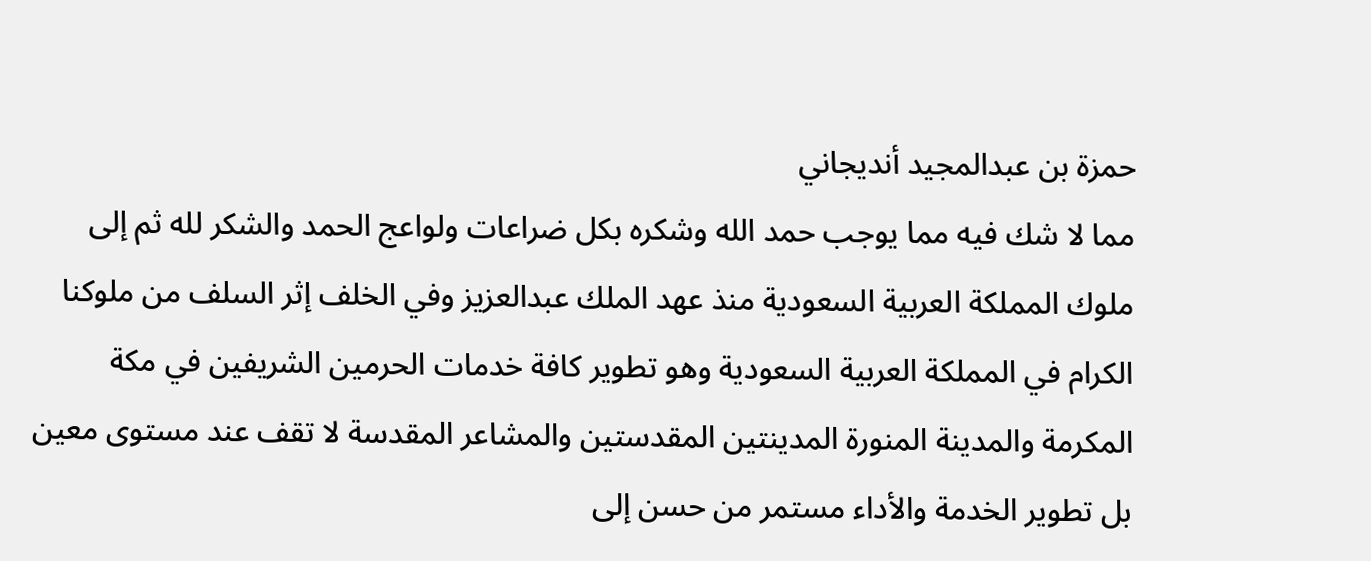حمزة بن عبدالمجيد أنديجاني
مما لا شك فيه مما يوجب حمد الله وشكره بكل ضراعات ولواعج الحمد والشكر لله ثم إلى ملوك المملكة العربية السعودية منذ عهد الملك عبدالعزيز وفي الخلف إثر السلف من ملوكنا الكرام في المملكة العربية السعودية وهو تطوير كافة خدمات الحرمين الشريفين في مكة المكرمة والمدينة المنورة المدينتين المقدستين والمشاعر المقدسة لا تقف عند مستوى معين بل تطوير الخدمة والأداء مستمر من حسن إلى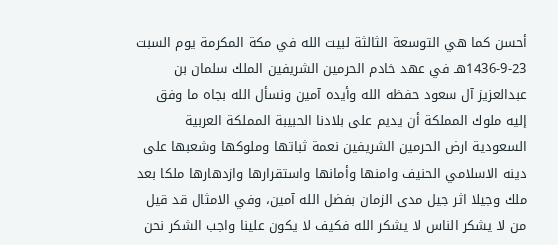أحسن كما هي التوسعة الثالثة لبيت الله في مكة المكرمة يوم السبت 23-9-1436هـ في عهد خادم الحرمين الشريفين الملك سلمان بن عبدالعزيز آل سعود حفظه الله وأيده آمين ونسأل الله بجاه ما وفق إليه ملوك المملكة أن يديم على بلادنا الحبيبة المملكة العربية السعودية ارض الحرمين الشريفين نعمة ثباتها وملوكها وشعبها على دينه الاسلامي الحنيف وامنها وأمانها واستقرارها وازدهارها ملكا بعد ملك وجيلا اثر جيل مدى الزمان بفضل الله آمين، وفي الامثال قد قيل من لا يشكر الناس لا يشكر الله فكيف لا يكون علينا واجب الشكر نحن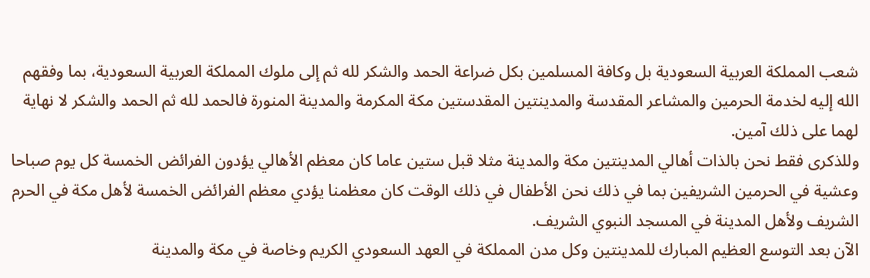شعب المملكة العربية السعودية بل وكافة المسلمين بكل ضراعة الحمد والشكر لله ثم إلى ملوك المملكة العربية السعودية، بما وفقهم الله إليه لخدمة الحرمين والمشاعر المقدسة والمدينتين المقدستين مكة المكرمة والمدينة المنورة فالحمد لله ثم الحمد والشكر لا نهاية لهما على ذلك آمين.
وللذكرى فقط نحن بالذات أهالي المدينتين مكة والمدينة مثلا قبل ستين عاما كان معظم الأهالي يؤدون الفرائض الخمسة كل يوم صباحا وعشية في الحرمين الشريفين بما في ذلك نحن الأطفال في ذلك الوقت كان معظمنا يؤدي معظم الفرائض الخمسة لأهل مكة في الحرم الشريف ولأهل المدينة في المسجد النبوي الشريف.
الآن بعد التوسع العظيم المبارك للمدينتين وكل مدن المملكة في العهد السعودي الكريم وخاصة في مكة والمدينة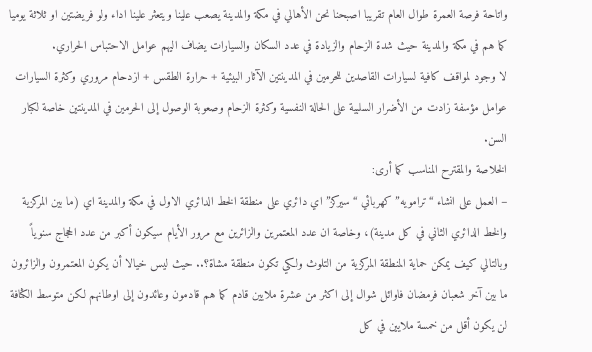واتاحة فرصة العمرة طوال العام تقريبا اصبحنا نحن الأهالي في مكة والمدينة يصعب علينا ويتعثر علينا اداء ولو فريضتين او ثلاثة يوميا كما هم في مكة والمدينة حيث شدة الزحام والزيادة في عدد السكان والسيارات يضاف اليهم عوامل الاحتباس الحراري.
لا وجود لمواقف كافية لسيارات القاصدين للحرمين في المدينتين الآثار البيئية + حرارة الطقس + ازدحام مروري وكثرة السيارات عوامل مؤسفة زادت من الأضرار السلبية على الحالة النفسية وكثرة الزحام وصعوبة الوصول إلى الحرمين في المدينتين خاصة لكبار السن.
الخلاصة والمقترح المناسب كما أرى:
– العمل على انشاء “ترامويه” كهربائي “سيركز” اي دائري على منطقة الخط الدائري الاول في مكة والمدينة اي (ما بين المركزية والخط الدائري الثاني في كل مدينة)، وخاصة ان عدد المعتمرين والزائرين مع مرور الأيام سيكون أكبر من عدد الحجاج سنوياً وبالتالي كيف يمكن حماية المنطقة المركزية من التلوث ولكي تكون منطقة مشاة؟.. حيث ليس خيالا أن يكون المعتمرون والزائرون ما بين آخر شعبان فرمضان فاوائل شوال إلى اكثر من عشرة ملايين قادم كما هم قادمون وعائدون إلى اوطانهم لكن متوسط الكثافة لن يكون أقل من خمسة ملايين في كل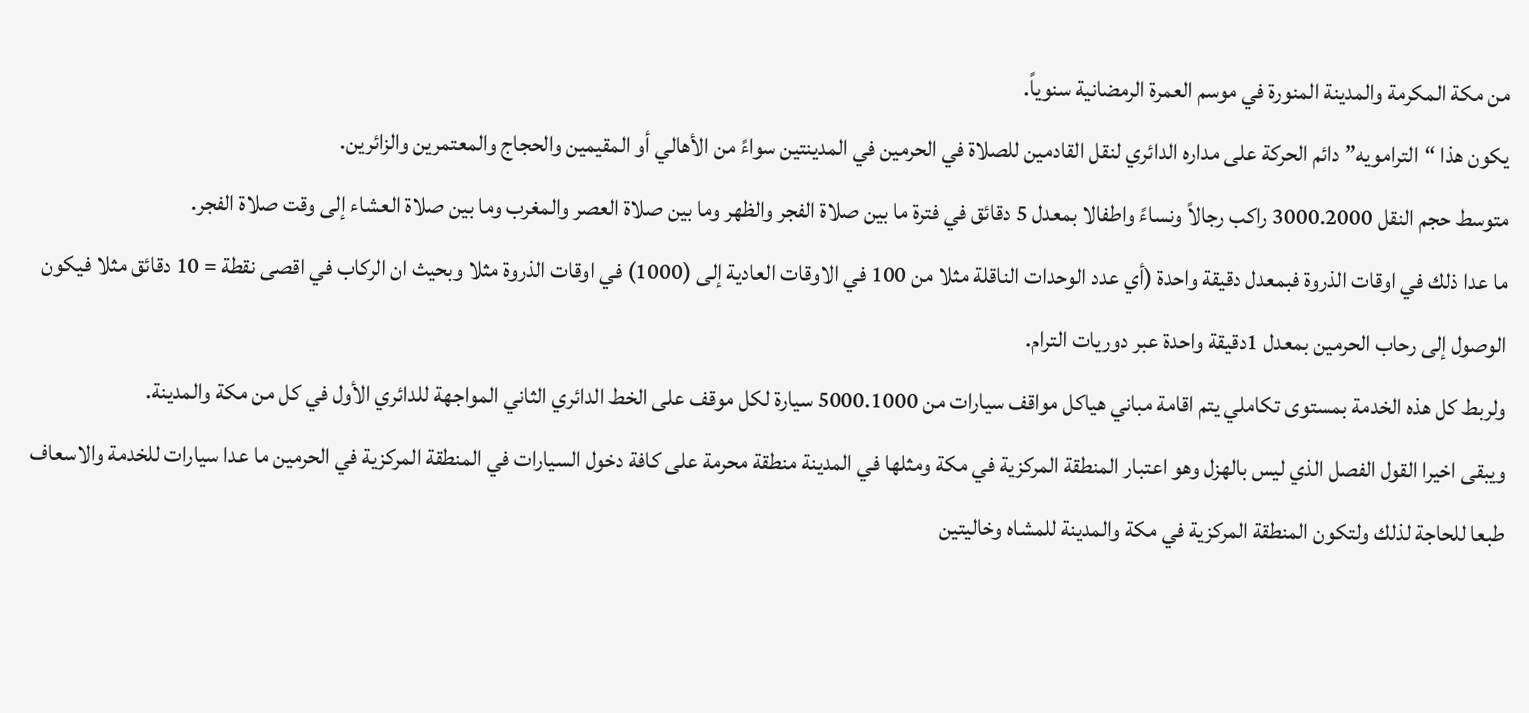من مكة المكرمة والمدينة المنورة في موسم العمرة الرمضانية سنوياً.
يكون هذا “الترامويه” دائم الحركة على مداره الدائري لنقل القادمين للصلاة في الحرمين في المدينتين سواءً من الأهالي أو المقيمين والحجاج والمعتمرين والزائرين.
متوسط حجم النقل 3000.2000 راكب رجالاً ونساءً واطفالا بمعدل 5 دقائق في فترة ما بين صلاة الفجر والظهر وما بين صلاة العصر والمغرب وما بين صلاة العشاء إلى وقت صلاة الفجر.
ما عدا ذلك في اوقات الذروة فبمعدل دقيقة واحدة (أي عدد الوحدات الناقلة مثلا من 100 في الاوقات العادية إلى (1000) في اوقات الذروة مثلا وبحيث ان الركاب في اقصى نقطة = 10 دقائق مثلا فيكون الوصول إلى رحاب الحرمين بمعدل 1دقيقة واحدة عبر دوريات الترام.
ولربط كل هذه الخدمة بمستوى تكاملي يتم اقامة مباني هياكل مواقف سيارات من 5000.1000 سيارة لكل موقف على الخط الدائري الثاني المواجهة للدائري الأول في كل من مكة والمدينة.
ويبقى اخيرا القول الفصل الذي ليس بالهزل وهو اعتبار المنطقة المركزية في مكة ومثلها في المدينة منطقة محرمة على كافة دخول السيارات في المنطقة المركزية في الحرمين ما عدا سيارات للخدمة والاسعاف طبعا للحاجة لذلك ولتكون المنطقة المركزية في مكة والمدينة للمشاه وخاليتين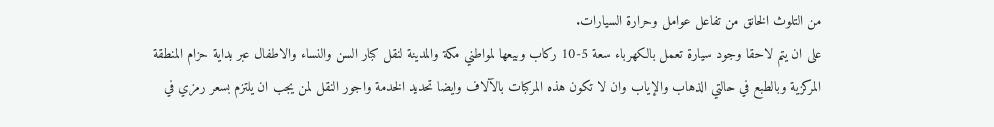من التلوث الخانق من تفاعل عوامل وحرارة السيارات.
على ان يتم لاحقا وجود سيارة تعمل بالكهرباء سعة 5-10 ركاب وبيعها لمواطني مكة والمدينة لنقل كبار السن والنساء والاطفال عبر بداية حزام المنطقة المركزية وبالطبع في حالتي الذهاب والإياب وان لا تكون هذه المركبات بالآلاف وايضا تحديد الخدمة واجور النقل لمن يجب ان يلتزم بسعر رمزي في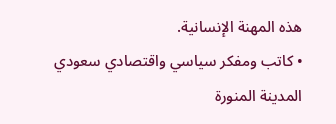هذه المهنة الإنسانية.
• كاتب ومفكر سياسي واقتصادي سعودي
المدينة المنورة